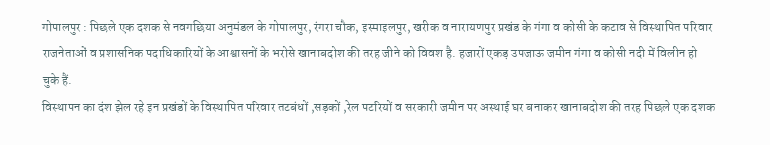गोपालपुर : पिछले एक दशक से नवगछिया अनुमंडल के गोपालपुर, रंगरा चौक, इस्माइलपुर, खरीक व नारायणपुर प्रखंड के गंगा व कोसी के कटाव से विस्थापित परिवार राजनेताओं व प्रशासनिक पदाधिकारियों के आश्वासनों के भरोसे खानाबदोश की तरह जीने को विवश है. हजारों एकड़ उपजाऊ जमीन गंगा व कोसी नदी में विलीन हो चुके हैं.
विस्थापन का दंश झेल रहे इन प्रखंडों के विस्थापित परिवार तटबंधों ,सड़कों ,रेल पटरियों व सरकारी जमीन पर अस्थाई घर बनाकर खानाबदोश की तरह पिछले एक दशक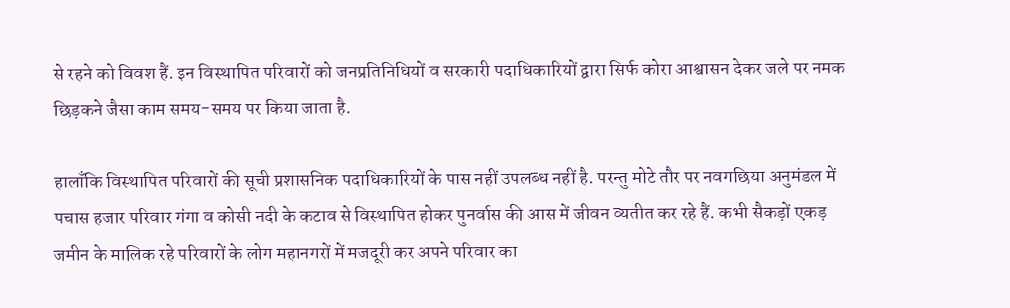से रहने को विवश हैं. इन विस्थापित परिवारों को जनप्रतिनिधियों व सरकारी पदाधिकारियों द्वारा सिर्फ कोरा आश्वासन देकर जले पर नमक छिड़कने जैसा काम समय-समय पर किया जाता है.

हालाँकि विस्थापित परिवारों की सूची प्रशासनिक पदाधिकारियों के पास नहीं उपलब्ध नहीं है. परन्तु मोटे तौर पर नवगछिया अनुमंडल में पचास हजार परिवार गंगा व कोसी नदी के कटाव से विस्थापित होकर पुनर्वास की आस में जीवन व्यतीत कर रहे हैं. कभी सैकड़ों एकड़ जमीन के मालिक रहे परिवारों के लोग महानगरों में मजदूरी कर अपने परिवार का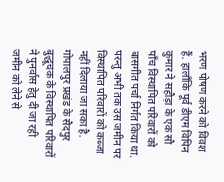भरण पोषण करने को विवश हैं. हालाँकि पूर्व डीएम विपिन कुमार ने सहौड़ा के एक सौ पाँच विस्थापित परिवारों को बासगीत पर्चा निर्गत किया था. परन्तु अभी तक उस जमीन पर विस्थापित परिवारों को कब्जा नहीं दिलाया जा सका है. गोपालपुर प्रखंड के सैदपुर बुद्धूचक के विस्थापित परिवारों ने पुनर्वास हेतु दी जा रही जमीन को लेने से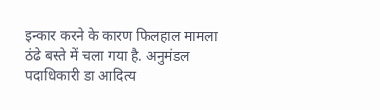इन्कार करने के कारण फिलहाल मामला ठंढे बस्ते में चला गया है. अनुमंडल पदाधिकारी डा आदित्य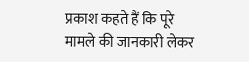प्रकाश कहते हैं कि पूरे मामले की जानकारी लेकर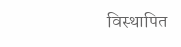विस्थापित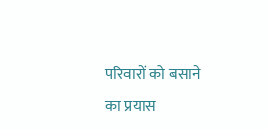परिवारों को बसाने का प्रयास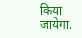किया जायेगा.